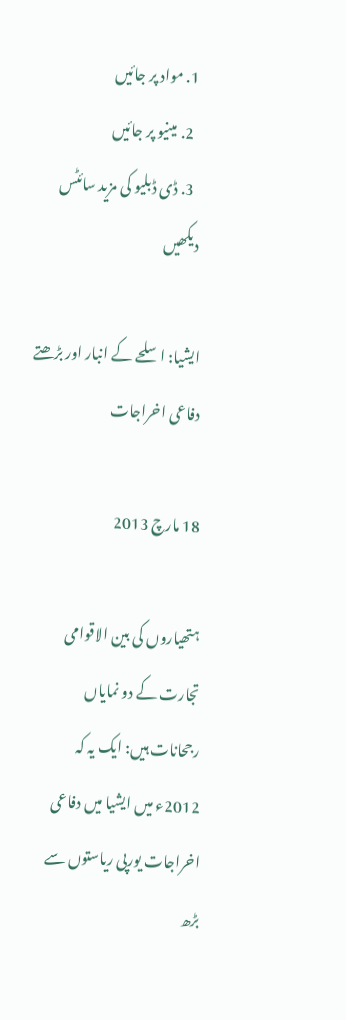1. مواد پر جائیں
  2. مینیو پر جائیں
  3. ڈی ڈبلیو کی مزید سائٹس دیکھیں

ایشیا: اسلحے کے انبار اور بڑھتے دفاعی اخراجات

18 مارچ 2013

ہتھیاروں کی بین الاقوامی تجارت کے دو نمایاں رجحانات ہیں: ایک یہ کہ 2012ء میں ایشیا میں دفاعی اخراجات یورپی ریاستوں سے بڑھ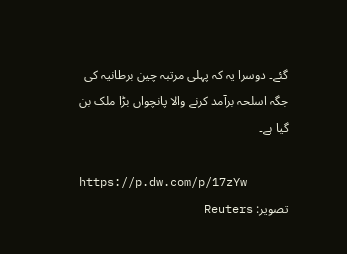گئے۔ دوسرا یہ کہ پہلی مرتبہ چین برطانیہ کی جگہ اسلحہ برآمد کرنے والا پانچواں بڑا ملک بن گیا ہے۔

https://p.dw.com/p/17zYw
تصویر: Reuters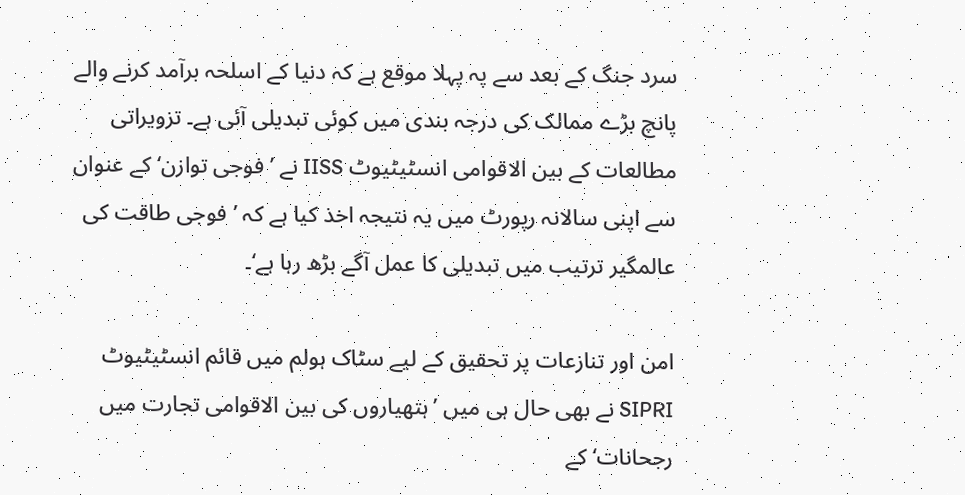سرد جنگ کے بعد سے پہ پہلا موقع ہے کہ دنیا کے اسلحہ برآمد کرنے والے پانچ بڑے ممالک کی درجہ بندی میں کوئی تبدیلی آئی ہے۔ تزویراتی مطالعات کے بین الاقوامی انسٹیٹیوٹ IISS نے ’فوجی توازن‘ کے عنوان سے اپنی سالانہ رپورٹ میں یہ نتیجہ اخذ کیا ہے کہ ’فوجی طاقت کی عالمگیر ترتیب میں تبدیلی کا عمل آگے بڑھ رہا ہے‘۔

امن اور تنازعات پر تحقیق کے لیے سٹاک ہولم میں قائم انسٹیٹیوٹ SIPRI نے بھی حال ہی میں ’ہتھیاروں کی بین الاقوامی تجارت میں رجحانات‘ کے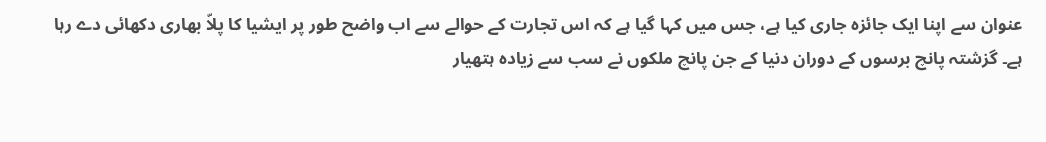عنوان سے اپنا ایک جائزہ جاری کیا ہے، جس میں کہا گیا ہے کہ اس تجارت کے حوالے سے اب واضح طور پر ایشیا کا پلاّ بھاری دکھائی دے رہا ہے۔ گزشتہ پانچ برسوں کے دوران دنیا کے جن پانچ ملکوں نے سب سے زیادہ ہتھیار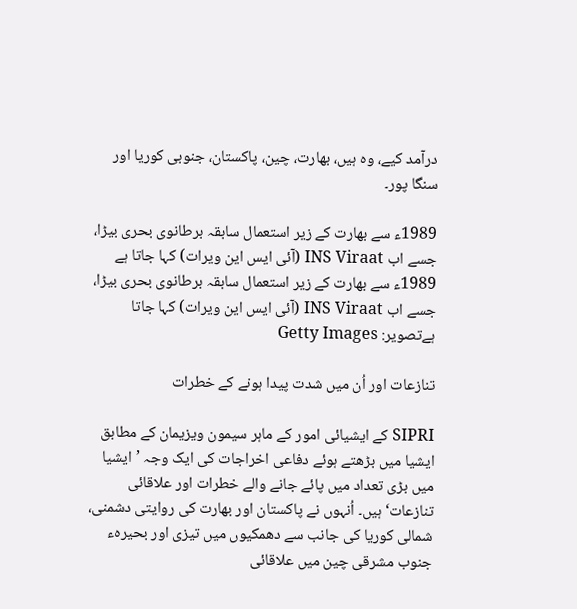درآمد کیے، وہ ہیں، بھارت، چین، پاکستان، جنوبی کوریا اور سنگا پور۔

1989ء سے بھارت کے زیر استعمال سابقہ برطانوی بحری بیڑا، جسے اب INS Viraat (آئی ایس این ویرات) کہا جاتا ہے
1989ء سے بھارت کے زیر استعمال سابقہ برطانوی بحری بیڑا، جسے اب INS Viraat (آئی ایس این ویرات) کہا جاتا ہےتصویر: Getty Images

تنازعات اور اُن میں شدت پیدا ہونے کے خطرات

SIPRI کے ایشیائی امور کے ماہر سیمون ویزیمان کے مطابق ایشیا میں بڑھتے ہوئے دفاعی اخراجات کی ایک وجہ ’ایشیا میں بڑی تعداد میں پائے جانے والے خطرات اور علاقائی تنازعات‘ ہیں۔ اُنہوں نے پاکستان اور بھارت کی روایتی دشمنی، شمالی کوریا کی جانب سے دھمکیوں میں تیزی اور بحیرہء جنوب مشرقی چین میں علاقائی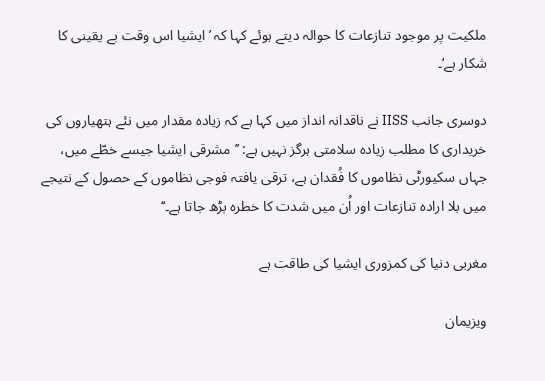ملکیت پر موجود تنازعات کا حوالہ دیتے ہوئے کہا کہ ’ایشیا اس وقت بے یقینی کا شکار ہے‘۔

دوسری جانب IISS نے ناقدانہ انداز میں کہا ہے کہ زیادہ مقدار میں نئے ہتھیاروں کی خریداری کا مطلب زیادہ سلامتی ہرگز نہیں ہے: ’’مشرقی ایشیا جیسے خطّے میں، جہاں سکیورٹی نظاموں کا فُقدان ہے، ترقی یافتہ فوجی نظاموں کے حصول کے نتیجے میں بلا ارادہ تنازعات اور اُن میں شدت کا خطرہ بڑھ جاتا ہے۔‘‘

مغربی دنیا کی کمزوری ایشیا کی طاقت ہے

ویزیمان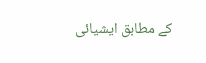کے مطابق ایشیائی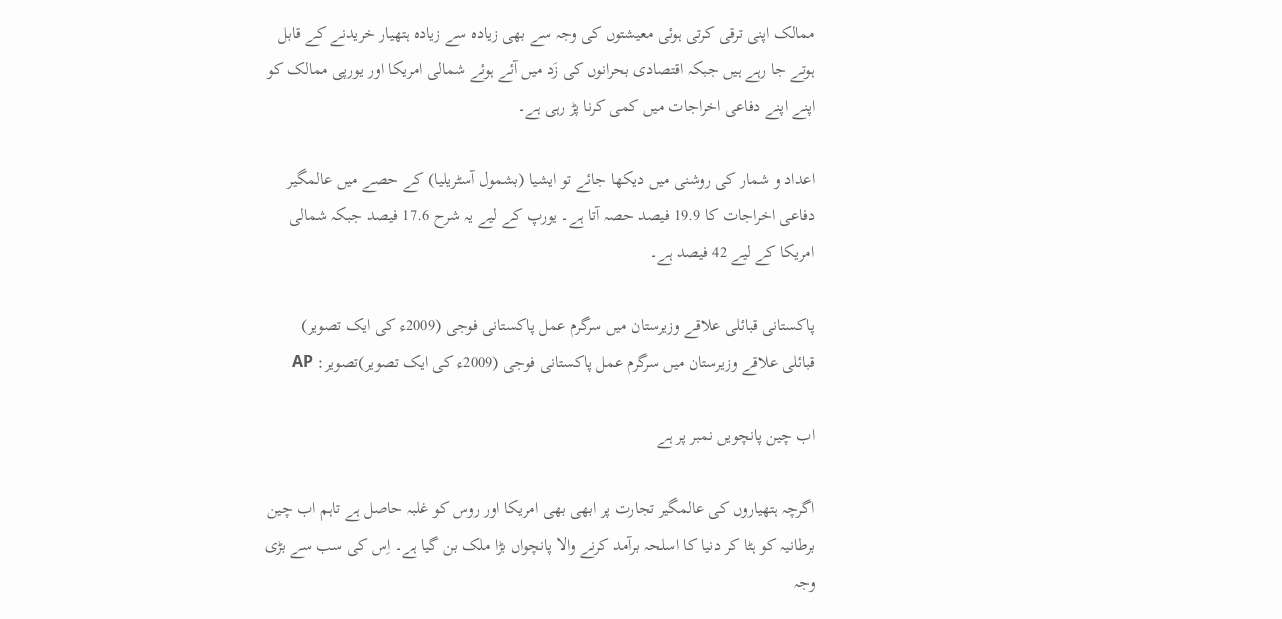ممالک اپنی ترقی کرتی ہوئی معیشتوں کی وجہ سے بھی زیادہ سے زیادہ ہتھیار خریدنے کے قابل ہوتے جا رہے ہیں جبکہ اقتصادی بحرانوں کی زَد میں آئے ہوئے شمالی امریکا اور یورپی ممالک کو اپنے اپنے دفاعی اخراجات میں کمی کرنا پڑ رہی ہے۔

اعداد و شمار کی روشنی میں دیکھا جائے تو ایشیا (بشمول آسٹریلیا) کے حصے میں عالمگیر دفاعی اخراجات کا 19.9 فیصد حصہ آتا ہے۔ یورپ کے لیے یہ شرح 17.6 فیصد جبکہ شمالی امریکا کے لیے 42 فیصد ہے۔

پاکستانی قبائلی علاقے وزیرستان میں سرگرم عمل پاکستانی فوجی (2009ء کی ایک تصویر)
قبائلی علاقے وزیرستان میں سرگرم عمل پاکستانی فوجی (2009ء کی ایک تصویر)تصویر: AP

اب چین پانچویں نمبر پر ہے

اگرچہ ہتھیاروں کی عالمگیر تجارت پر ابھی بھی امریکا اور روس کو غلبہ حاصل ہے تاہم اب چین برطانیہ کو ہٹا کر دنیا کا اسلحہ برآمد کرنے والا پانچواں بڑا ملک بن گیا ہے۔ اِس کی سب سے بڑی وجہ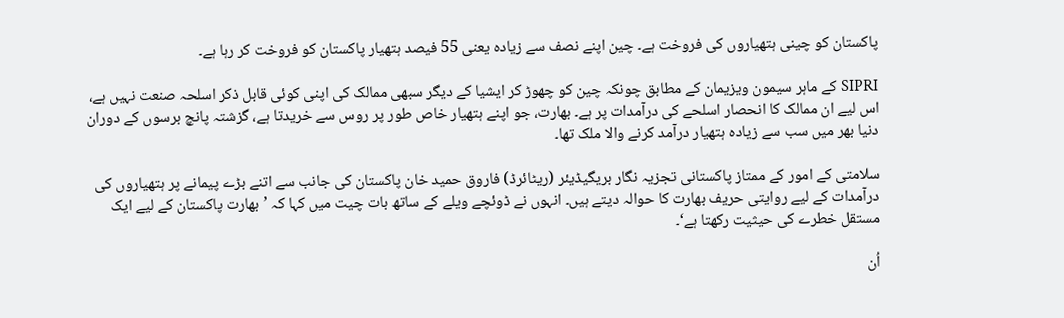پاکستان کو چینی ہتھیاروں کی فروخت ہے۔ چین اپنے نصف سے زیادہ یعنی 55 فیصد ہتھیار پاکستان کو فروخت کر رہا ہے۔

SIPRI کے ماہر سیمون ویزیمان کے مطابق چونکہ چین کو چھوڑ کر ایشیا کے دیگر سبھی ممالک کی اپنی کوئی قابل ذکر اسلحہ صنعت نہیں ہے، اس لیے ان ممالک کا انحصار اسلحے کی درآمدات پر ہے۔ بھارت، جو اپنے ہتھیار خاص طور پر روس سے خریدتا ہے، گزشتہ پانچ برسوں کے دوران دنیا بھر میں سب سے زیادہ ہتھیار درآمد کرنے والا ملک تھا۔

سلامتی کے امور کے ممتاز پاکستانی تجزیہ نگار بریگیڈیئر (ریٹائرڈ) فاروق حمید خان پاکستان کی جانب سے اتنے بڑے پیمانے پر ہتھیاروں کی درآمدات کے لیے روایتی حریف بھارت کا حوالہ دیتے ہیں۔ انہوں نے ڈوئچے ویلے کے ساتھ بات چیت میں کہا کہ ’بھارت پاکستان کے لیے ایک مستقل خطرے کی حیثیت رکھتا ہے‘۔

اُن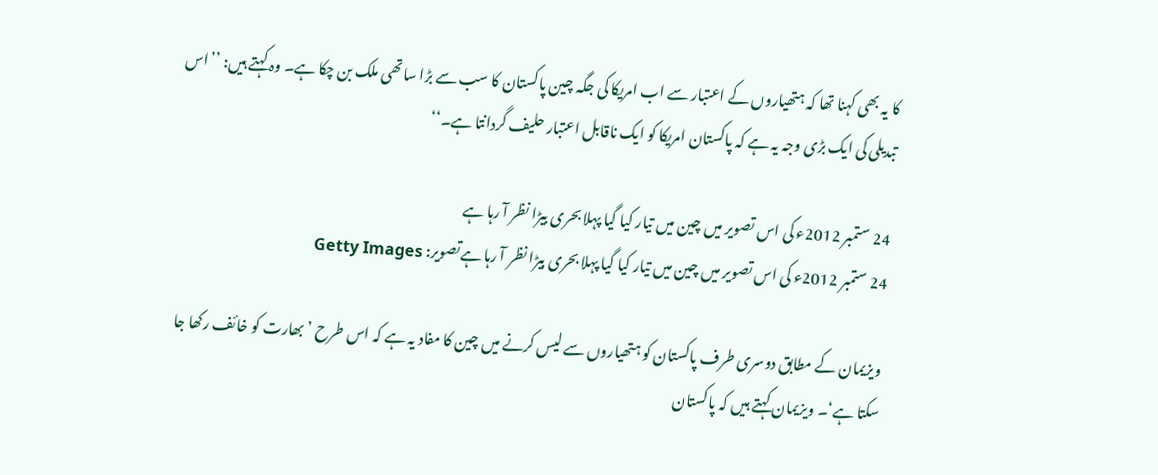کا یہ بھی کہنا تھا کہ ہتھیاروں کے اعتبار سے اب امریکا کی جگہ چین پاکستان کا سب سے بڑا ساتھی ملک بن چکا ہے۔ وہ کہتے ہیں: ’’اس تبدیلی کی ایک بڑی وجہ یہ ہے کہ پاکستان امریکا کو ایک ناقابل اعتبار حلیف گردانتا ہے۔‘‘

24 ستمبر 2012ء کی اس تصویر میں چین میں تیار کیا گیا پہلا بحری بیڑا نظر آ رہا ہے
24 ستمبر 2012ء کی اس تصویر میں چین میں تیار کیا گیا پہلا بحری بیڑا نظر آ رہا ہےتصویر: Getty Images

ویزیمان کے مطابق دوسری طرف پاکستان کو ہتھیاروں سے لیس کرنے میں چین کا مفاد یہ ہے کہ اس طرح ’بھارت کو خائف رکھا جا سکتا ہے‘۔ ویزیمان کہتے ہیں کہ پاکستان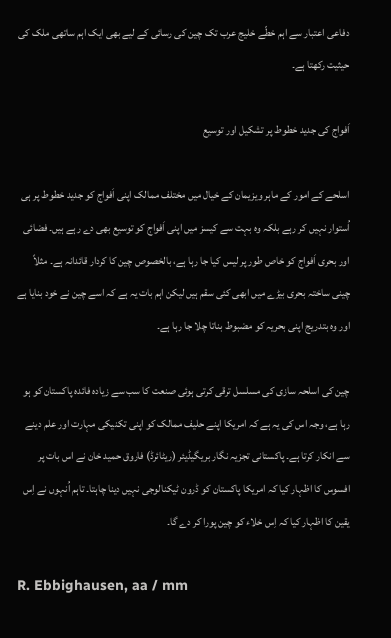دفاعی اعتبار سے اہم خطّے خلیج عرب تک چین کی رسائی کے لیے بھی ایک اہم ساتھی ملک کی حیثیت رکھتا ہے۔

اَفواج کی جدید خطوط پر تشکیل اور توسیع

اسلحے کے امور کے ماہر ویزیمان کے خیال میں مختلف ممالک اپنی اَفواج کو جدید خطوط پر ہی اُستوار نہیں کر رہے بلکہ وہ بہت سے کیسز میں اپنی اَفواج کو توسیع بھی دے رہے ہیں۔ فضائی اور بحری اَفواج کو خاص طور پر لیس کیا جا رہا ہے، بالخصوص چین کا کردار قائدانہ ہے۔ مثلاً چینی ساختہ بحری بیڑے میں ابھی کئی سقم ہیں لیکن اہم بات یہ ہے کہ اسے چین نے خود بنایا ہے اور وہ بتدریج اپنی بحریہ کو مضبوط بناتا چلا جا رہا ہے۔

چین کی اسلحہ سازی کی مسلسل ترقی کرتی ہوئی صنعت کا سب سے زیادہ فائدہ پاکستان کو ہو رہا ہے، وجہ اس کی یہ ہے کہ امریکا اپنے حلیف ممالک کو اپنی تکنیکی مہارت اور علم دینے سے انکار کرتا ہے۔ پاکستانی تجزیہ نگار بریگیڈیئر (ریٹائرڈ) فاروق حمید خان نے اس بات پر افسوس کا اظہار کیا کہ امریکا پاکستان کو ڈرون ٹیکنالوجی نہیں دینا چاہتا۔ تاہم اُنہوں نے اِس یقین کا اظہار کیا کہ اِس خلاء کو چین پورا کر دے گا۔

R. Ebbighausen, aa / mm